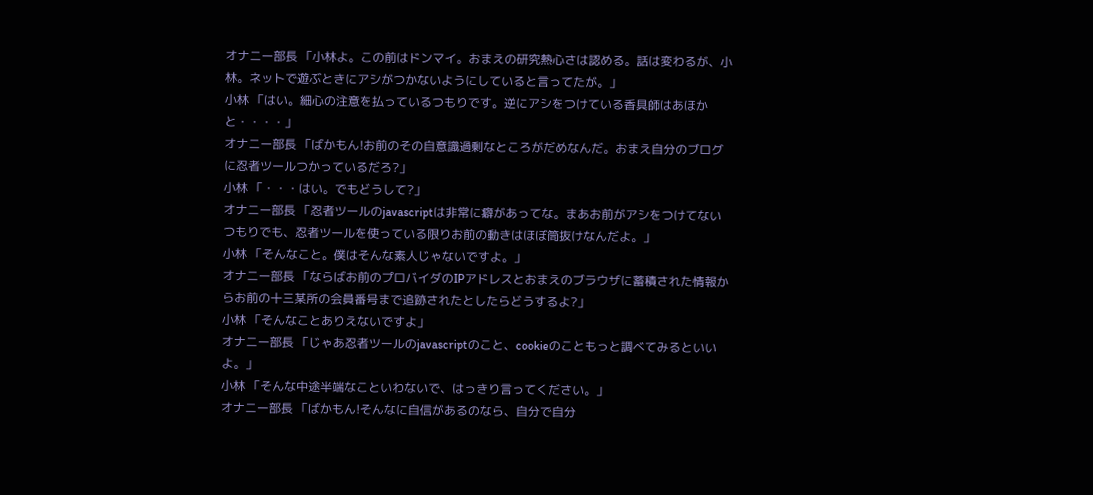オナニー部長 「小林よ。この前はドンマイ。おまえの研究熱心さは認める。話は変わるが、小林。ネットで遊ぶときにアシがつかないようにしていると言ってたが。」
小林 「はい。細心の注意を払っているつもりです。逆にアシをつけている香具師はあほかと・・・・」
オナニー部長 「ばかもん!お前のその自意識過剰なところがだめなんだ。おまえ自分のブログに忍者ツールつかっているだろ?」
小林 「・・・はい。でもどうして?」
オナニー部長 「忍者ツールのjavascriptは非常に癖があってな。まあお前がアシをつけてないつもりでも、忍者ツールを使っている限りお前の動きはほぼ筒抜けなんだよ。」
小林 「そんなこと。僕はそんな素人じゃないですよ。」
オナニー部長 「ならばお前のプロバイダのIPアドレスとおまえのブラウザに蓄積された情報からお前の十三某所の会員番号まで追跡されたとしたらどうするよ?」
小林 「そんなことありえないですよ」
オナニー部長 「じゃあ忍者ツールのjavascriptのこと、cookieのこともっと調べてみるといいよ。」
小林 「そんな中途半端なこといわないで、はっきり言ってください。」
オナニー部長 「ばかもん!そんなに自信があるのなら、自分で自分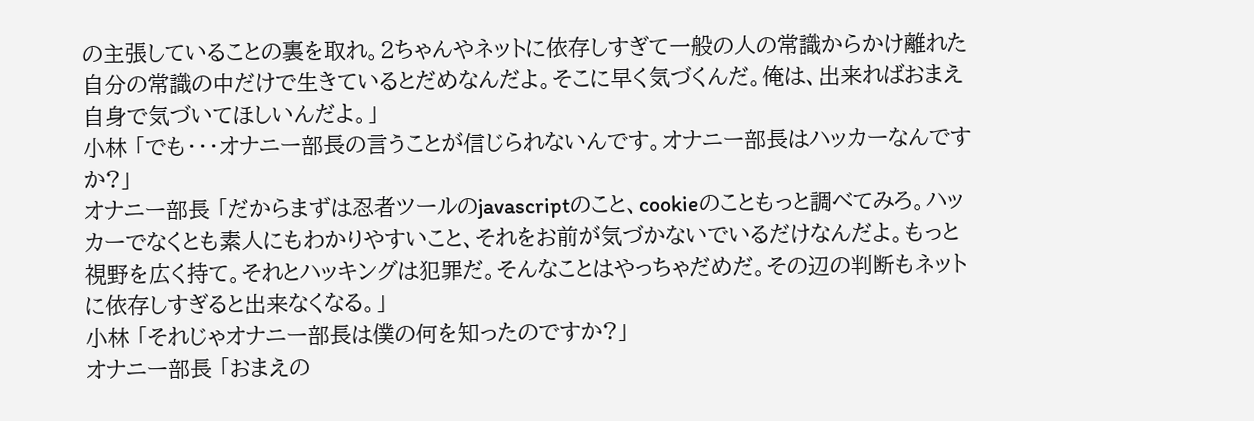の主張していることの裏を取れ。2ちゃんやネットに依存しすぎて一般の人の常識からかけ離れた自分の常識の中だけで生きているとだめなんだよ。そこに早く気づくんだ。俺は、出来ればおまえ自身で気づいてほしいんだよ。」
小林 「でも・・・オナニー部長の言うことが信じられないんです。オナニー部長はハッカーなんですか?」
オナニー部長 「だからまずは忍者ツールのjavascriptのこと、cookieのこともっと調べてみろ。ハッカーでなくとも素人にもわかりやすいこと、それをお前が気づかないでいるだけなんだよ。もっと視野を広く持て。それとハッキングは犯罪だ。そんなことはやっちゃだめだ。その辺の判断もネットに依存しすぎると出来なくなる。」
小林 「それじゃオナニー部長は僕の何を知ったのですか?」
オナニー部長 「おまえの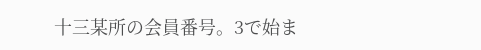十三某所の会員番号。3で始ま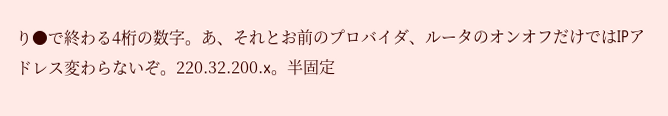り●で終わる4桁の数字。あ、それとお前のプロバイダ、ルータのオンオフだけではIPアドレス変わらないぞ。220.32.200.x。半固定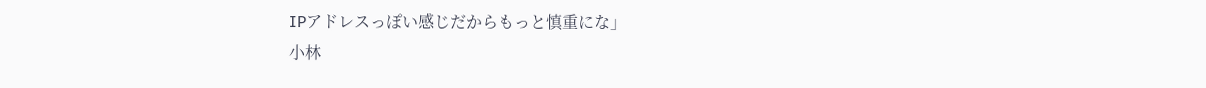IPアドレスっぽい感じだからもっと慎重にな」
小林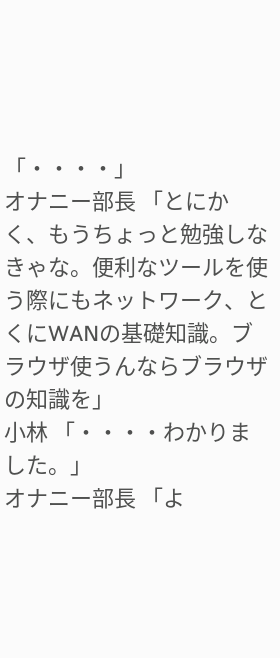「・・・・」
オナニー部長 「とにかく、もうちょっと勉強しなきゃな。便利なツールを使う際にもネットワーク、とくにWANの基礎知識。ブラウザ使うんならブラウザの知識を」
小林 「・・・・わかりました。」
オナニー部長 「よ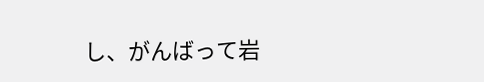し、がんばって岩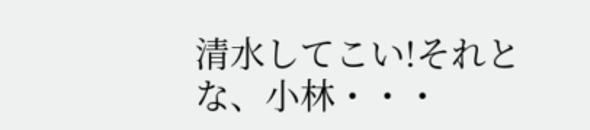清水してこい!それとな、小林・・・